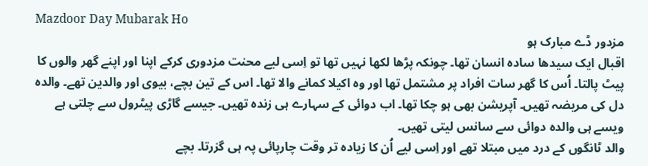Mazdoor Day Mubarak Ho
مزدور ڈے مبارک ہو
اقبال ایک سیدھا سادہ انسان تھا۔ چونکہ پڑھا لکھا نہیں تھا تو اِسی لیے محنت مزدوری کرکے اپنا اور اپنے گھر والوں کا پیٹ پالتا۔ اُس کا گھر سات افراد پر مشتمل تھا اور وہ اکیلا کمانے والا تھا۔ اس کے تین بچے، بیوی اور والدین تھے۔ والدہ دل کی مریضہ تھیں۔ آپریشن بھی ہو چکا تھا۔ اب دوائی کے سہارے ہی زندہ تھیں۔ جیسے گاڑی پیٹرول سے چلتی ہے ویسے ہی والدہ دوائی سے سانس لیتی تھیں۔
والد ٹانگوں کے درد میں مبتلا تھے اور اِسی لیے اُن کا زیادہ تر وقت چارپائی پہ ہی گزرتا۔ بچے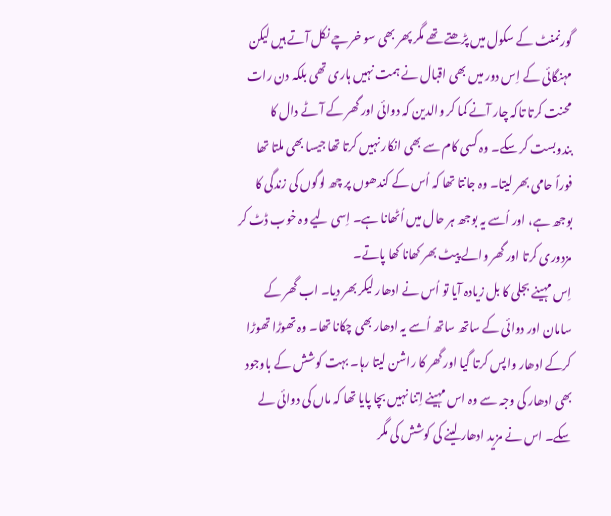گورنمنٹ کے سکول میں پڑھتے تھے مگر پھر بھی سو خرچے نکل آتے ہیں لیکن مہنگائی کے اِس دور میں بھی اقبال نے ہمت نہیں ہاری تھی بلکہ دن رات محنت کرتا تاکہ چار آنے کما کر والدین کہ دوائی اور گھر کے آٹے دال کا بندوبست کر سکے۔ وہ کسی کام سے بھی انکار نہیں کرتا تھا جیسا بھی ملتا تھا فوراً حامی بھر لیتا۔ وہ جانتا تھا کہ اُس کے کندھوں پر چھ لوگوں کی زندگی کا بوجھ ہے، اور اُسے یہ بوجھ ہر حال میں اُٹھانا ہے۔ اِسی لیے وہ خوب ڈٹ کر مزدوری کرتا اور گھر والے پیٹ بھر کھانا کھا پاتے۔
اِس مہینے بجلی کا بل زیادہ آیا تو اُس نے ادھار لیکر بھر دیا۔ اب گھر کے سامان اور دوائی کے ساتھ ساتھ اُسے یہ ادھار بھی چکانا تھا۔ وہ تھوڑا تھوڑا کرکے ادھار واپس کرتا گیا اور گھر کا راشن لیتا رہا۔ بہت کوشش کے باوجود بھی ادھار کی وجہ سے وہ اس مہینے اِتنا نہیں بچا پایا تھا کہ ماں کی دوائی لے سکے۔ اس نے مزید ادھار لینے کی کوشش کی مگر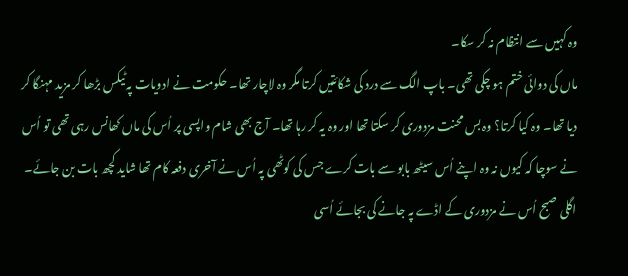وہ کہیں سے انتظام نہ کر سکا۔
ماں کی دوائی ختم ہو چکی تھی۔ باپ الگ سے درد کی شکائتیں کرتا مگر وہ لاچار تھا۔ حکومت نے ادویات پہ ٹیکس بڑھا کر مزید مہنگا کر دیا تھا۔ وہ کیا کرتا؟ وہ بس محنت مزدوری کر سکتا تھا اور وہ یہ کر رہا تھا۔ آج بھی شام واپسی پر اُس کی ماں کھانس رہی تھی تو اُس نے سوچا کہ کیوں نہ وہ اپنے اُس سیٹھ بابو سے بات کرے جس کی کوٹھی پہ اُس نے آخری دفعہ کام تھا شاید کچھ بات بن جائے۔
اگلی صبح اُس نے مزدوری کے اڈے پہ جانے کی بجائے اُسی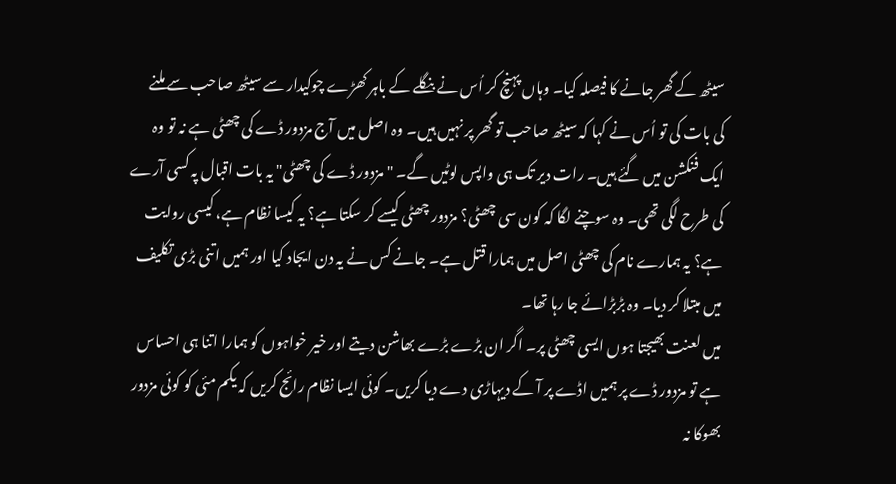سیٹھ کے گھر جانے کا فیصلہ کیا۔ وہاں پہنچ کر اُس نے بنگلے کے باہر کھڑے چوکیدار سے سیٹھ صاحب سے ملنے کی بات کی تو اُس نے کہا کہ سیٹھ صاحب تو گھر پر نہیں ہیں۔ وہ اصل میں آج مزدور ڈے کی چھٹی ہے نہ تو وہ ایک فنکشن میں گئے ہیں۔ رات دیر تک ہی واپس لوٹیں گے۔ "مزدور ڈے کی چھٹی" یہ بات اقبال پہ کسی آرے کی طرح لگی تھی۔ وہ سوچنے لگا کہ کون سی چھٹی؟ مزدور چھٹی کیسے کر سکتا ہے؟ یہ کیسا نظام ہے، کیسی روایت ہے؟ یہ ہمارے نام کی چھٹی اصل میں ہمارا قتل ہے۔ جانے کس نے یہ دن ایجاد کیا اور ہمیں اتنی بڑی تکلیف میں مبتلا کر دیا۔ وہ بڑبڑائے جا رہا تھا۔
میں لعنت بھیجتا ہوں ایسی چھٹی پر۔ اگر ان بڑے بڑے بھاشن دیتے اور خیر خواہوں کو ہمارا اتنا ہی احساس ہے تو مزدور ڈے پر ہمیں اڈے پر آ کے دیہاڑی دے دیا کریں۔ کوئی ایسا نظام رائج کریں کہ یکم مئی کو کوئی مزدور بھوکا نہ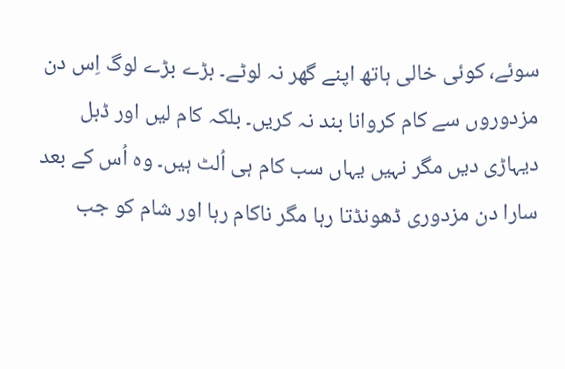سوئے، کوئی خالی ہاتھ اپنے گھر نہ لوٹے۔ بڑے بڑے لوگ اِس دن مزدوروں سے کام کروانا بند نہ کریں۔ بلکہ کام لیں اور ڈبل دیہاڑی دیں مگر نہیں یہاں سب کام ہی اُلٹ ہیں۔ وہ اُس کے بعد سارا دن مزدوری ڈھونڈتا رہا مگر ناکام رہا اور شام کو جب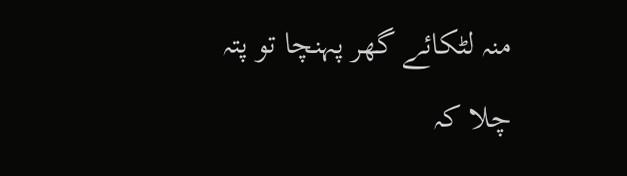منہ لٹکائے گھر پہنچا تو پتہ چلا کہ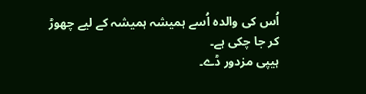اُس کی والدہ اُسے ہمیشہ ہمیشہ کے لیے چھوڑ کر جا چکی ہے۔
ہیپی مزدور ڈے۔